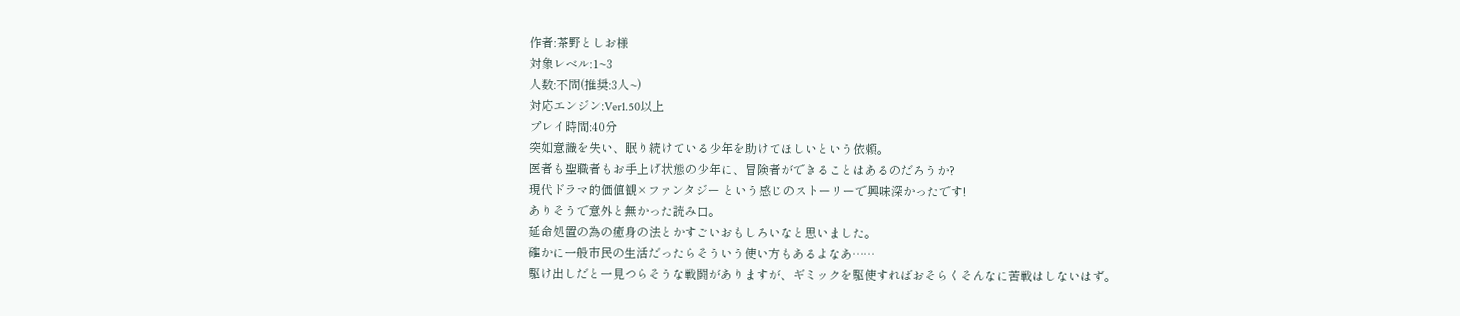作者:茶野としお様
対象レベル:1~3
人数:不問(推奨:3人~)
対応エンジン:Ver1.50以上
プレイ時間:40分
突如意識を失い、眠り続けている少年を助けてほしいという依頼。
医者も聖職者もお手上げ状態の少年に、冒険者ができることはあるのだろうか?
現代ドラマ的価値観×ファンタジー という感じのストーリーで興味深かったです!
ありそうで意外と無かった読み口。
延命処置の為の癒身の法とかすごいおもしろいなと思いました。
確かに一般市民の生活だったらそういう使い方もあるよなあ……
駆け出しだと一見つらそうな戦闘がありますが、ギミックを駆使すればおそらくそんなに苦戦はしないはず。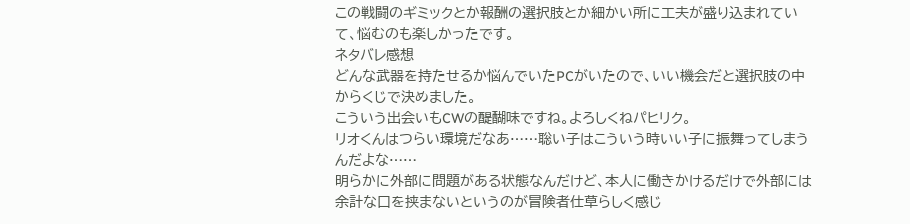この戦闘のギミックとか報酬の選択肢とか細かい所に工夫が盛り込まれていて、悩むのも楽しかったです。
ネタバレ感想
どんな武器を持たせるか悩んでいたPCがいたので、いい機会だと選択肢の中からくじで決めました。
こういう出会いもCWの醍醐味ですね。よろしくねパヒリク。
リオくんはつらい環境だなあ……聡い子はこういう時いい子に振舞ってしまうんだよな……
明らかに外部に問題がある状態なんだけど、本人に働きかけるだけで外部には余計な口を挟まないというのが冒険者仕草らしく感じ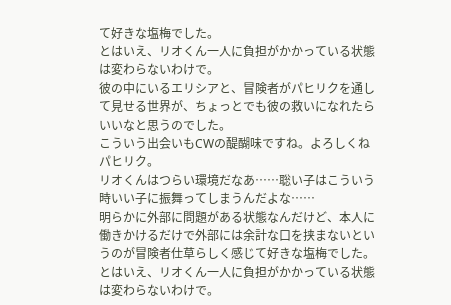て好きな塩梅でした。
とはいえ、リオくん一人に負担がかかっている状態は変わらないわけで。
彼の中にいるエリシアと、冒険者がパヒリクを通して見せる世界が、ちょっとでも彼の救いになれたらいいなと思うのでした。
こういう出会いもCWの醍醐味ですね。よろしくねパヒリク。
リオくんはつらい環境だなあ……聡い子はこういう時いい子に振舞ってしまうんだよな……
明らかに外部に問題がある状態なんだけど、本人に働きかけるだけで外部には余計な口を挟まないというのが冒険者仕草らしく感じて好きな塩梅でした。
とはいえ、リオくん一人に負担がかかっている状態は変わらないわけで。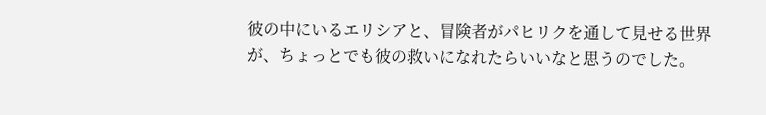彼の中にいるエリシアと、冒険者がパヒリクを通して見せる世界が、ちょっとでも彼の救いになれたらいいなと思うのでした。